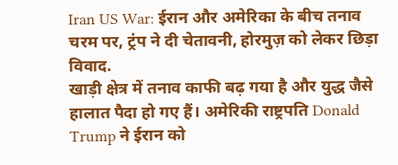Iran US War: ईरान और अमेरिका के बीच तनाव चरम पर, ट्रंप ने दी चेतावनी, होरमुज़ को लेकर छिड़ा विवाद.
खाड़ी क्षेत्र में तनाव काफी बढ़ गया है और युद्ध जैसे हालात पैदा हो गए हैं। अमेरिकी राष्ट्रपति Donald Trump ने ईरान को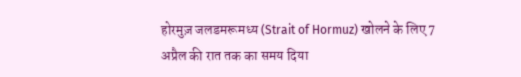होरमुज़ जलडमरूमध्य (Strait of Hormuz) खोलने के लिए 7 अप्रैल की रात तक का समय दिया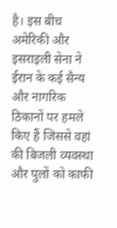है। इस बीच अमेरिकी और इसराइली सेना ने ईरान के कई सैन्य और नागरिक ठिकानों पर हमले किए हैं जिससे वहां की बिजली व्यवस्था और पुलों को काफी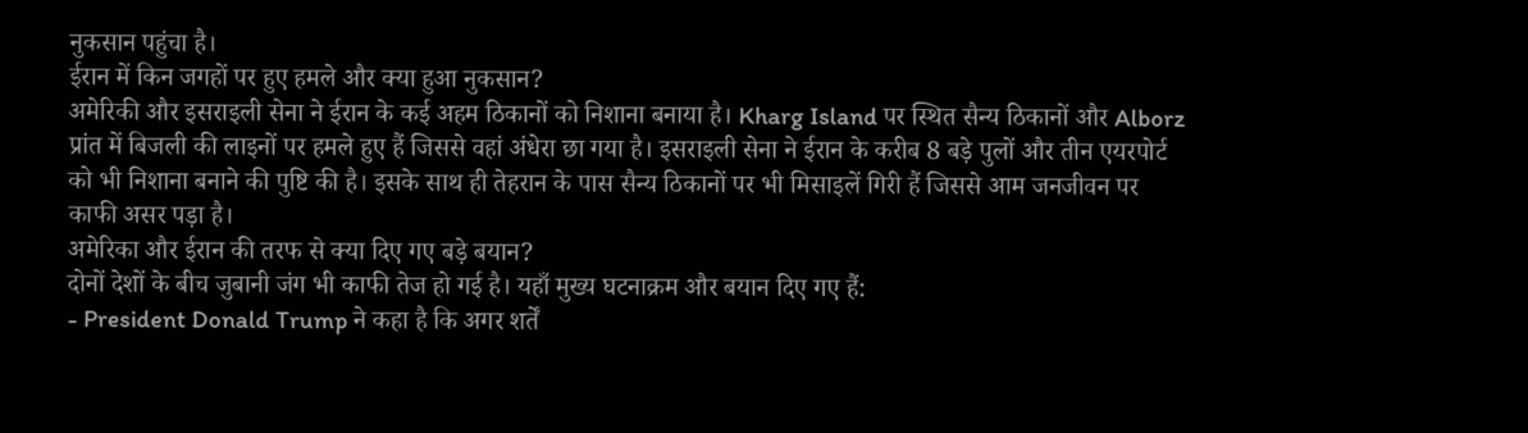नुकसान पहुंचा है।
ईरान में किन जगहों पर हुए हमले और क्या हुआ नुकसान?
अमेरिकी और इसराइली सेना ने ईरान के कई अहम ठिकानों को निशाना बनाया है। Kharg Island पर स्थित सैन्य ठिकानों और Alborz प्रांत में बिजली की लाइनों पर हमले हुए हैं जिससे वहां अंधेरा छा गया है। इसराइली सेना ने ईरान के करीब 8 बड़े पुलों और तीन एयरपोर्ट को भी निशाना बनाने की पुष्टि की है। इसके साथ ही तेहरान के पास सैन्य ठिकानों पर भी मिसाइलें गिरी हैं जिससे आम जनजीवन पर काफी असर पड़ा है।
अमेरिका और ईरान की तरफ से क्या दिए गए बड़े बयान?
दोनों देशों के बीच जुबानी जंग भी काफी तेज हो गई है। यहाँ मुख्य घटनाक्रम और बयान दिए गए हैं:
- President Donald Trump ने कहा है कि अगर शर्तें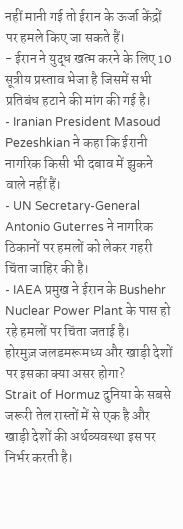नहीं मानी गई तो ईरान के ऊर्जा केंद्रों पर हमले किए जा सकते हैं।
- ईरान ने युद्ध खत्म करने के लिए 10 सूत्रीय प्रस्ताव भेजा है जिसमें सभी प्रतिबंध हटाने की मांग की गई है।
- Iranian President Masoud Pezeshkian ने कहा कि ईरानी नागरिक किसी भी दबाव में झुकने वाले नहीं हैं।
- UN Secretary-General Antonio Guterres ने नागरिक ठिकानों पर हमलों को लेकर गहरी चिंता जाहिर की है।
- IAEA प्रमुख ने ईरान के Bushehr Nuclear Power Plant के पास हो रहे हमलों पर चिंता जताई है।
होरमुज़ जलडमरूमध्य और खाड़ी देशों पर इसका क्या असर होगा?
Strait of Hormuz दुनिया के सबसे जरूरी तेल रास्तों में से एक है और खाड़ी देशों की अर्थव्यवस्था इस पर निर्भर करती है।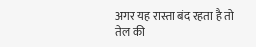अगर यह रास्ता बंद रहता है तो तेल की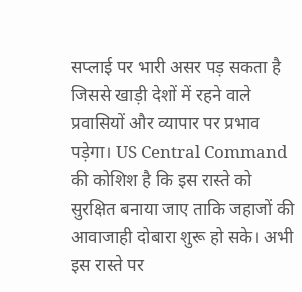सप्लाई पर भारी असर पड़ सकता है जिससे खाड़ी देशों में रहने वाले प्रवासियों और व्यापार पर प्रभाव पड़ेगा। US Central Command की कोशिश है कि इस रास्ते को सुरक्षित बनाया जाए ताकि जहाजों की आवाजाही दोबारा शुरू हो सके। अभी इस रास्ते पर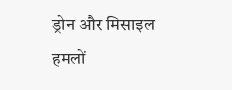ड्रोन और मिसाइल हमलों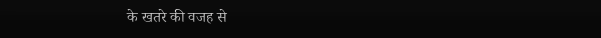के खतरे की वजह से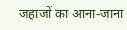जहाजों का आना-जाना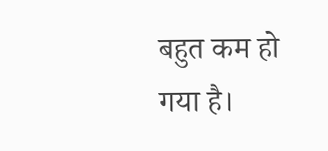बहुत कम हो गया है।